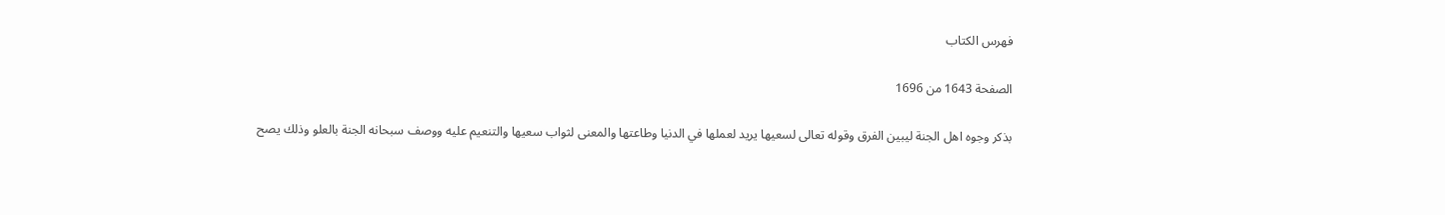فهرس الكتاب

الصفحة 1643 من 1696

بذكر وجوه اهل الجنة ليبين الفرق وقوله تعالى لسعيها يريد لعملها في الدنيا وطاعتها والمعنى لثواب سعيها والتنعيم عليه ووصف سبحانه الجنة بالعلو وذلك يصح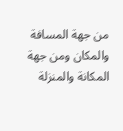من جهة المسافة والمكان ومن جهة المكانة والمنزلة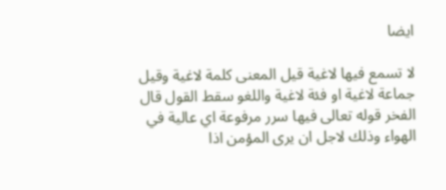ايضا

لا تسمع فيها لاغية قيل المعنى كلمة لاغية وقيل جماعة لاغية او فئة لاغية واللغو سقط القول قال الفخر قوله تعالى فيها سرر مرفوعة اي عالية في الهواء وذلك لاجل ان يرى المؤمن اذا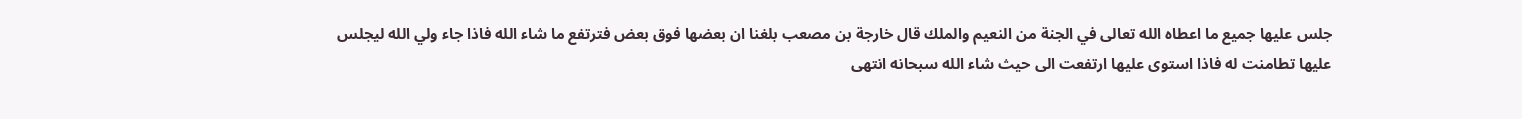جلس عليها جميع ما اعطاه الله تعالى في الجنة من النعيم والملك قال خارجة بن مصعب بلغنا ان بعضها فوق بعض فترتفع ما شاء الله فاذا جاء ولي الله ليجلس عليها تطامنت له فاذا استوى عليها ارتفعت الى حيث شاء الله سبحانه انتهى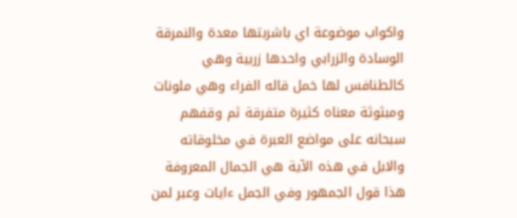واكواب موضوعة اي باشربتها معدة والنمرقة الوسادة والزرابي واحدها زربية وهي كالطنافس لها خمل قاله الفراء وهي ملونات ومبثوثة معناه كثيرة متفرقة ثم وقفهم سبحانه على مواضع العبرة في مخلوقاته والابل في هذه الآية هي الجمال المعروفة هذا قول الجمهور وفي الجمل ءايات وعبر لمن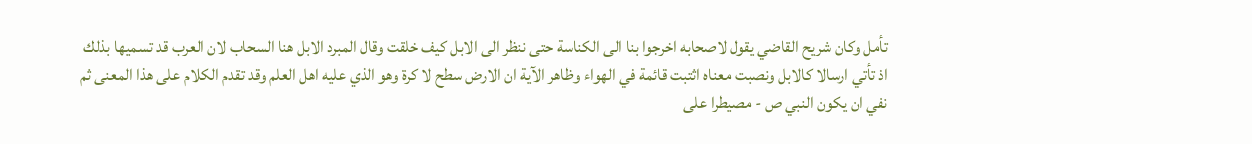تأمل وكان شريح القاضي يقول لاصحابه اخرجوا بنا الى الكناسة حتى ننظر الى الابل كيف خلقت وقال المبرد الابل هنا السحاب لان العرب قد تسميها بذلك اذ تأتي ارسالا كالابل ونصبت معناه اثتبت قائمة في الهواء وظاهر الآية ان الارض سطح لا كرة وهو الذي عليه اهل العلم وقد تقدم الكلام على هذا المعنى ثم نفي ان يكون النبي ص - مصيطرا على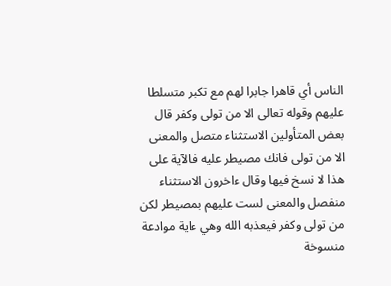الناس أي قاهرا جابرا لهم مع تكبر متسلطا عليهم وقوله تعالى الا من تولى وكفر قال بعض المتأولين الاستثناء متصل والمعنى الا من تولى فانك مصيطر عليه فالآية على هذا لا نسخ فيها وقال ءاخرون الاستثناء منفصل والمعنى لست عليهم بمصيطر لكن من تولى وكفر فيعذبه الله وهي ءاية موادعة منسوخة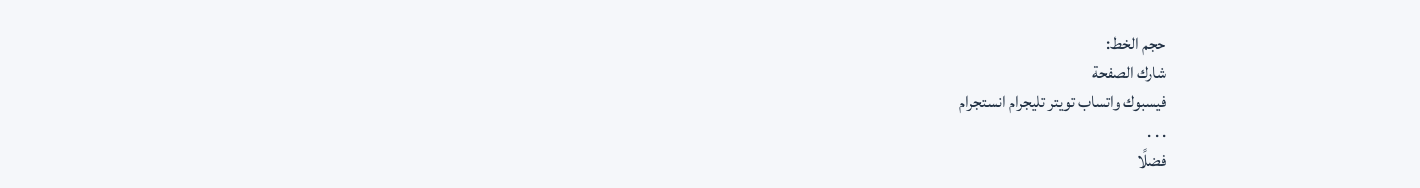حجم الخط:
شارك الصفحة
فيسبوك واتساب تويتر تليجرام انستجرام
. . .
فضلًا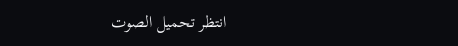انتظر تحميل الصوت